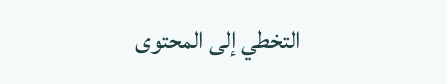التخطي إلى المحتوى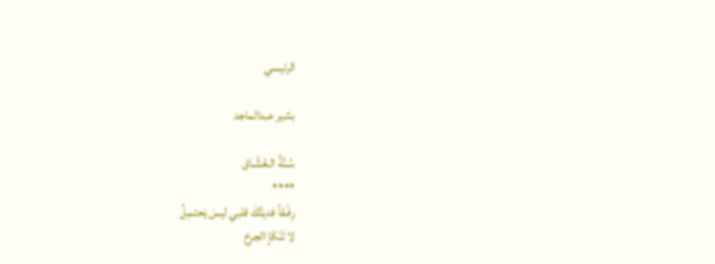الرئيسي

بشير عبدالماجد

سُـنَّةُ الـعُشَّـاق
****
رِفْـقاً فديتُكَ قلبي ليسَ يَحتـمِلُ
لا تَنْكَإِ الجرحَ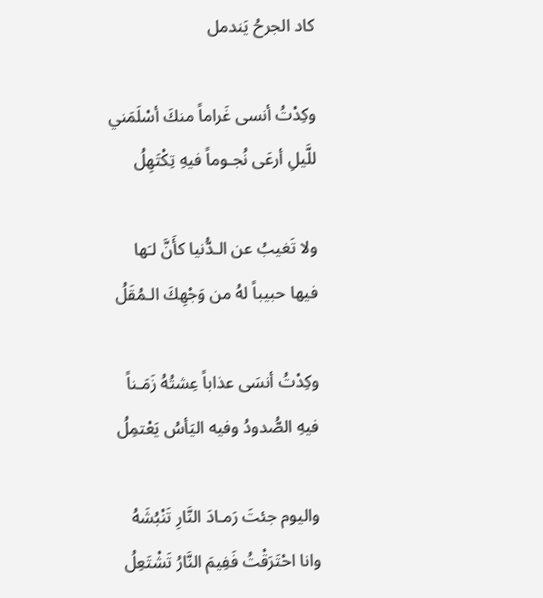كاد الجرحُ يَندمل

وكِدْتُ أنسى غَراماً منكَ أسْلَمَني
للَّيلِ أرعَى نُجـوماً فيهِ تِكْتَهِلُ

ولا تَغيبُ عن الـدُّنيا كأَنَّ لـَها
فيها حبيباً لهُ من وَجْهِكَ الـمُقَلُ

وكِدْتُ أنسَى عذاباً عِشتُهُ زَمَـناً
فيهِ الصُّدودُ وفيه اليَأسُ يَعْتمِلُ

واليوم جئتَ رَمـادَ النَّارِ تَنْبُشَهُ
وانا احْتَرَقْتُ فَفِيمَ النَّارُ تَشْتَعِلُ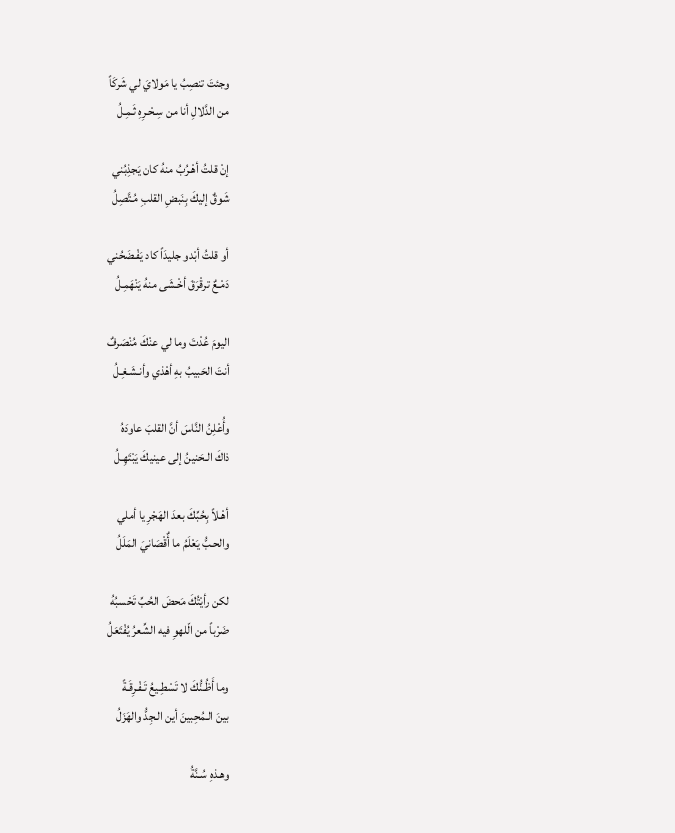وجئتَ تنصِبُ يا مَولايَ لي شَركَاً
من الدَّلالِ أنا من سِـحْـرِهِ ثَـمِـلُ

إنْ قلتُ أهْـرُبُ منهُ كان يَجذِبُني
شَوقٌ إليكَ بِنَبضِ القلبِ مُـتَّصِلُ

أو قلتُ أبْدو جليدَاً كاد يَفْـضَحُني
دَمْـعٌ ترقْرَقَ أخْـشَى منهُ يَنْهَمِـلُ

اليومَ عُدْتَ وما لي عنْكَ مُنْصَرفٌ
أنتَ الحَبيبُ بهِ أهْذي وأنـشَـغِـلُ

وأُعْلِنُ النَّاسَ أنَّ القلبَ عاودَهُ
ذاكَ الـحَنينُ إلى عينيكَ يَبْتَهِـلُ

أهْـلاً بِحُبِّكَ بعدَ الهَجْرِ يا أملي
والحـبُّ يَعْلَمُ ما أٌقْصَانيَ المَلَلُ

لكن رأيْتُكَ مَحضَ الحُبِّ تَحْسبُهُ
ضَرْباً من الّلهوِ فيه الشِّعرُ يُفْتَعَلُ

وما أَظُـنُّكَ لا تَسْطِـيعُ تَـفْـرِقَـةً
بينَ الـمُحِبينَ أين الـجِدُّ والهَزَلُ

وهـذهِ سُـنَّةُ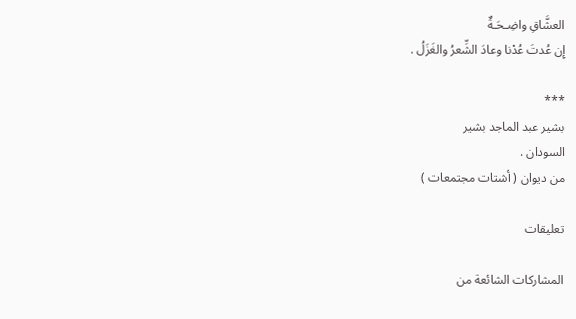العشَّاقِ واضِـحَـةٌ
إِن عُدتَ عُدْنا وعادَ الشِّعرُ والغَزَلُ .

***
بشير عبد الماجد بشير
السودان .
من ديوان ( أشتات مجتمعات )

تعليقات

المشاركات الشائعة من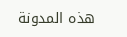هذه المدونة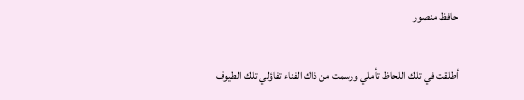حافظ منصور

أطلقت في تلك اللحاظ تأملي ورسمت من ذاك الفناء تفاؤلي تلك الطيوف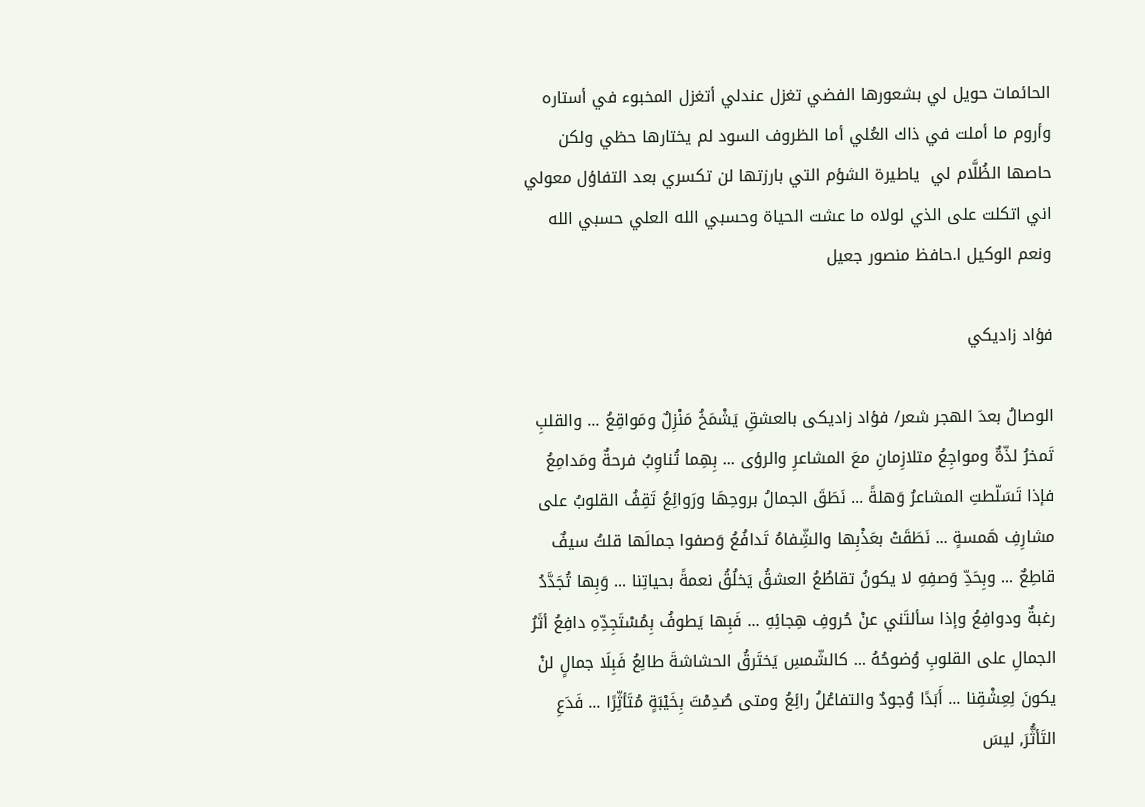الحائمات حويل لي بشعورها الفضي تغزل عندلي أتغزل المخبوء في أستاره وأروم ما أملت في ذاك العُلي أما الظروف السود لم يختارها حظي ولكن حاصها الظُلَّام لي  ياطيرة الشؤم التي بارزتها لن تكسري بعد التفاؤل معولي اني اتكلت على الذي لولاه ما عشت الحياة وحسبي الله العلي حسبي الله ونعم الوكيل ا.حافظ منصور جعيل

فؤاد زاديكي

الوصالُ بعدَ الهجر شعر/ فؤاد زاديكى بالعشقِ يَشْمَخُ مَنْزِلٌ ومَواقِعُ ... والقلبِ تَمخرُ لذّةٌ ومواجِعُ متلازِمانِ معَ المشاعرِ والرؤى ... بِهِما تُناوِبُ فرحةٌ ومَدامِعُ فإذا تَسَلّطتِ المشاعرُ وَهلةً ... نَطَقَ الجمالُ بروحِهَا ورَوائِعُ تَقِفُ القلوبُ على مشارِفِ هَمسةٍ ... نَطَقَتْ بعَذْبِها والشِّفاهُ تَدافُعُ وَصفوا جمالَها قلتُ سيفٌ قاطِعٌ ... وبِحَدِّ وَصفِهِ لا يكونُ تقاطُعُ العشقُ يَخلُقُ نعمةً بحياتِنا ... وَبِها تُجَدَّدُ رغبةٌ ودوافِعُ وإذا سألتَني عنْ حُروفِ هِجائِهِ ... فَبِها يَطوفُ بِمُسْتَجِدِّهِ دافِعُ أثَرُ الجمالِ على القلوبِ وُضوحُهُ ... كالشّمسِ يَختَرقُ الحشاشةَ طالِعُ فَبِلَا جمالٍ لنْ يكونَ لِعِشْقِنا ... أَبَدًا وُجودٌ والتفاعُلُ رائِعُ ومتى صُدِمْتَ بِخَيْبَةٍ مُتَأثِّرًا ... فَدَعِ التَأثُّرَ, ليسَ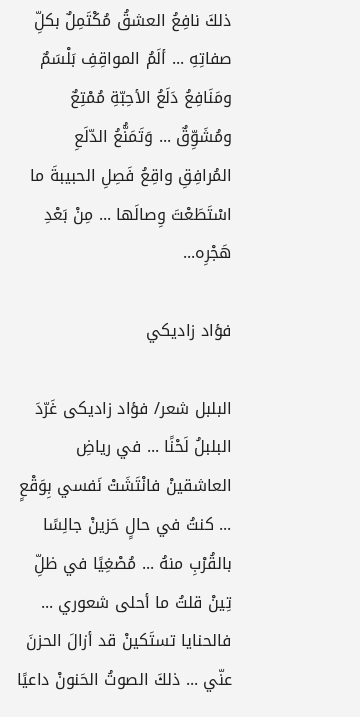ذلكَ نافِعُ العشقُ مُكْتَمِلٌ بكلِّ صفاتِهِ ... ألَمُ المواقِفِ بَلْسَمٌ ومَنَافِعُ دَلَعُ الأحِبّةِ مُمْتِعٌ ومُشَوِّقٌ ... وَتَمَنُّعُ الدّلَعِ المُرافِقِ واقِعُ فَصِلِ الحبيبةَ ما اسْتَطَعْتَ وِصالَها ... مِنْ بَعْدِ هَجْرِه...

فؤاد زاديكي

البلبل شعر/ فؤاد زاديكى غَرّدَ البلبلُ لَحْنًا ... في رياضِ العاشقينْ فانْتَشَتْ نَفسي بِوَقْعٍ ... كنتُ في حالٍ حَزينْ جالِسًا بالقُرْبِ منهُ ... مُصْغِيًا في ظلِّ تِينْ قلتُ ما أحلى شعوري ... فالحنايا تستَكينْ قد أزالَ الحزنَ عنّي ... ذلكَ الصوتُ الحَنونْ داعيًا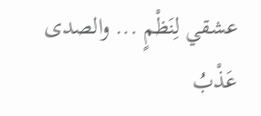عشقي لِنَظْمٍ ... والصدى عَذْبُ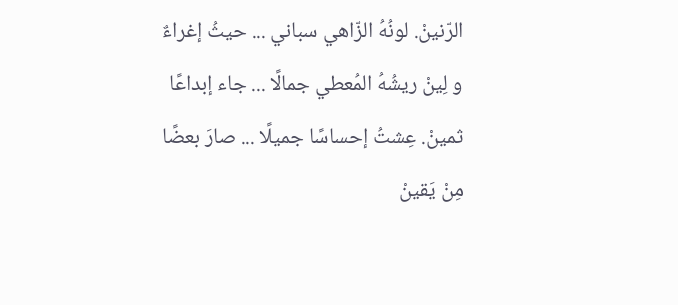الرّنينْ. لونُهُ الزّاهي سباني ... حيثُ إغراءٌ و لِينْ ريشُهُ المُعطي جمالًا ... جاء إبداعًا ثمينْ. عِشتُ إحساسًا جميلًا ... صارَ بعضًا مِنْ يَقينْ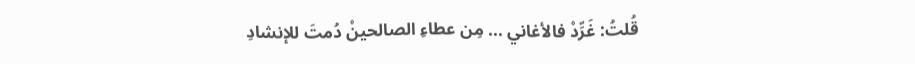قُلتُ: غَرِّدْ فالأغاني ... مِن عطاءِ الصالحينْ دُمتَ للإنشادِ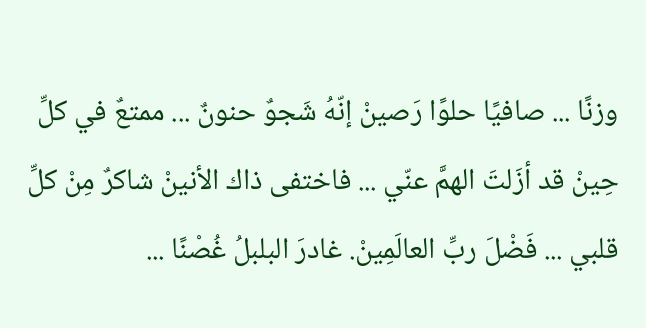وزنًا ... صافيًا حلوًا رَصينْ إنّهُ شَجوٌ حنونٌ ... ممتعٌ في كلِّ حِينْ قد أزَلتَ الهمَّ عنّي ... فاختفى ذاك الأنينْ شاكرٌ مِنْ كلِّ قلبي ... فَضْلَ ربِّ العالَمِينْ. غادرَ البلبلُ غُصْنًا ...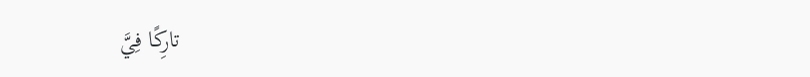تارِكًا فِيَّ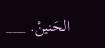الحَنينْ. ___